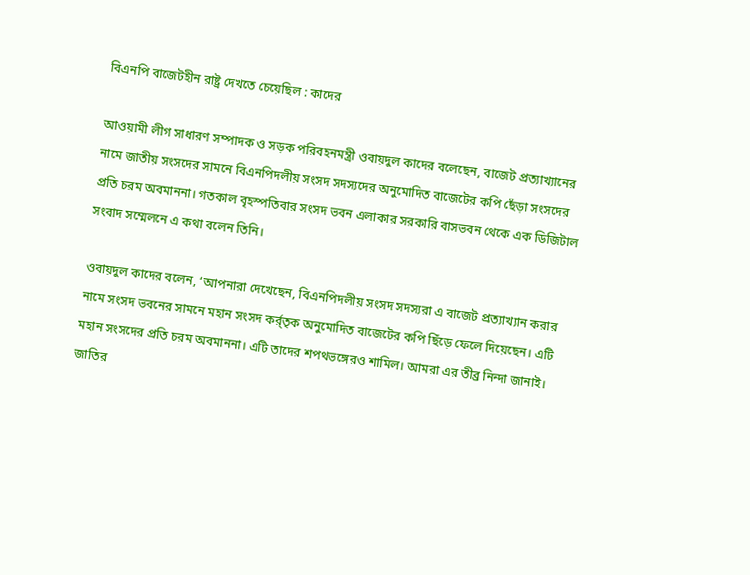বিএনপি বাজেটহীন রাষ্ট্র দেখতে চেয়েছিল : কাদের

আওয়ামী লীগ সাধারণ সম্পাদক ও সড়ক পরিবহনমন্ত্রী ওবায়দুল কাদের বলেছেন, বাজেট প্রত্যাখ্যানের নামে জাতীয় সংসদের সামনে বিএনপিদলীয় সংসদ সদস্যদের অনুমোদিত বাজেটের কপি ছেঁড়া সংসদের প্রতি চরম অবমাননা। গতকাল বৃহস্পতিবার সংসদ ভবন এলাকার সরকারি বাসভবন থেকে এক ডিজিটাল সংবাদ সম্মেলনে এ কথা বলেন তিনি।

ওবায়দুল কাদের বলেন, ‘আপনারা দেখেছেন, বিএনপিদলীয় সংসদ সদস্যরা এ বাজেট প্রত্যাখ্যান করার নামে সংসদ ভবনের সামনে মহান সংসদ কর্র্তৃক অনুমোদিত বাজেটের কপি ছিঁড়ে ফেলে দিয়েছেন। এটি মহান সংসদের প্রতি চরম অবমাননা। এটি তাদের শপথভঙ্গেরও শামিল। আমরা এর তীব্র নিন্দা জানাই। জাতির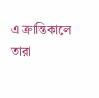এ ক্রান্তিকালে তারা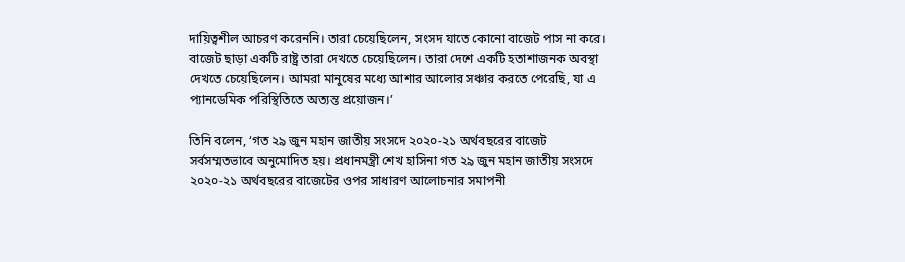দায়িত্বশীল আচরণ করেননি। তারা চেয়েছিলেন, সংসদ যাতে কোনো বাজেট পাস না করে। বাজেট ছাড়া একটি রাষ্ট্র তারা দেখতে চেয়েছিলেন। তারা দেশে একটি হতাশাজনক অবস্থা দেখতে চেয়েছিলেন। আমরা মানুষের মধ্যে আশার আলোর সঞ্চার করতে পেরেছি, যা এ প্যানডেমিক পরিস্থিতিতে অত্যন্ত প্রয়োজন।’

তিনি বলেন, ‘গত ২৯ জুন মহান জাতীয় সংসদে ২০২০-২১ অর্থবছরের বাজেট সর্বসম্মতভাবে অনুমোদিত হয়। প্রধানমন্ত্রী শেখ হাসিনা গত ২৯ জুন মহান জাতীয় সংসদে ২০২০-২১ অর্থবছরের বাজেটের ওপর সাধারণ আলোচনার সমাপনী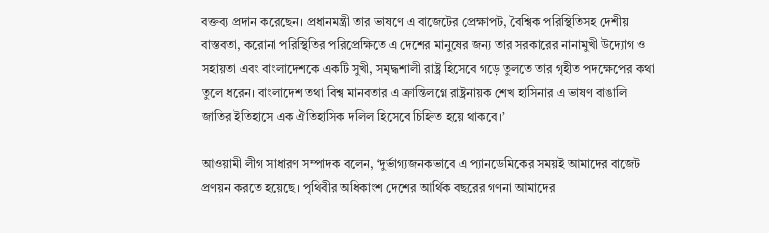বক্তব্য প্রদান করেছেন। প্রধানমন্ত্রী তার ভাষণে এ বাজেটের প্রেক্ষাপট, বৈশ্বিক পরিস্থিতিসহ দেশীয় বাস্তবতা, করোনা পরিস্থিতির পরিপ্রেক্ষিতে এ দেশের মানুষের জন্য তার সরকারের নানামুখী উদ্যোগ ও সহায়তা এবং বাংলাদেশকে একটি সুখী, সমৃদ্ধশালী রাষ্ট্র হিসেবে গড়ে তুলতে তার গৃহীত পদক্ষেপের কথা তুলে ধরেন। বাংলাদেশ তথা বিশ্ব মানবতার এ ক্রান্তিলগ্নে রাষ্ট্রনায়ক শেখ হাসিনার এ ভাষণ বাঙালি জাতির ইতিহাসে এক ঐতিহাসিক দলিল হিসেবে চিহ্নিত হয়ে থাকবে।’

আওয়ামী লীগ সাধারণ সম্পাদক বলেন, ‘দুর্ভাগ্যজনকভাবে এ প্যানডেমিকের সময়ই আমাদের বাজেট প্রণয়ন করতে হয়েছে। পৃথিবীর অধিকাংশ দেশের আর্থিক বছরের গণনা আমাদের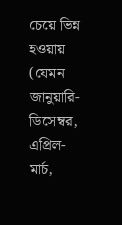চেয়ে ভিন্ন হওয়ায় (যেমন জানুয়ারি-ডিসেম্বর, এপ্রিল-মার্চ,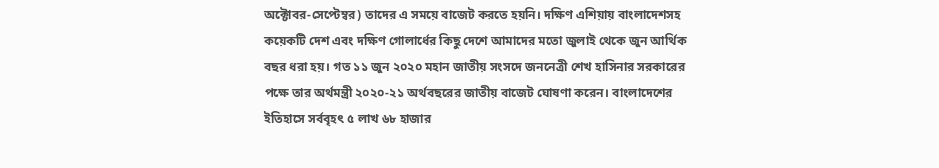অক্টোবর-সেপ্টেম্বর) তাদের এ সময়ে বাজেট করতে হয়নি। দক্ষিণ এশিয়ায় বাংলাদেশসহ কয়েকটি দেশ এবং দক্ষিণ গোলার্ধের কিছু দেশে আমাদের মতো জুলাই থেকে জুন আর্থিক বছর ধরা হয়। গত ১১ জুন ২০২০ মহান জাতীয় সংসদে জননেত্রী শেখ হাসিনার সরকারের পক্ষে তার অর্থমন্ত্রী ২০২০-২১ অর্থবছরের জাতীয় বাজেট ঘোষণা করেন। বাংলাদেশের ইতিহাসে সর্ববৃহৎ ৫ লাখ ৬৮ হাজার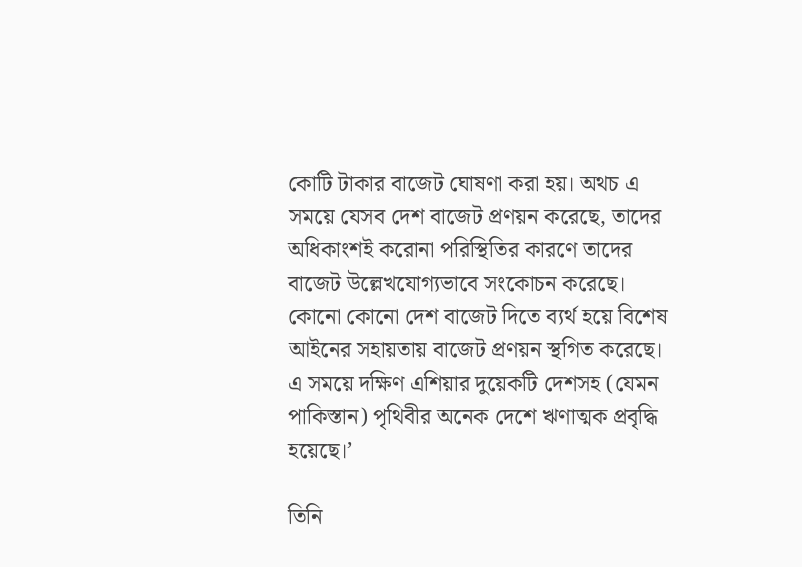কোটি টাকার বাজেট ঘোষণা করা হয়। অথচ এ সময়ে যেসব দেশ বাজেট প্রণয়ন করেছে, তাদের অধিকাংশই করোনা পরিস্থিতির কারণে তাদের বাজেট উল্লেখযোগ্যভাবে সংকোচন করেছে। কোনো কোনো দেশ বাজেট দিতে ব্যর্থ হয়ে বিশেষ আইনের সহায়তায় বাজেট প্রণয়ন স্থগিত করেছে। এ সময়ে দক্ষিণ এশিয়ার দুয়েকটি দেশসহ (যেমন পাকিস্তান) পৃথিবীর অনেক দেশে ঋণাত্মক প্রবৃদ্ধি হয়েছে।’

তিনি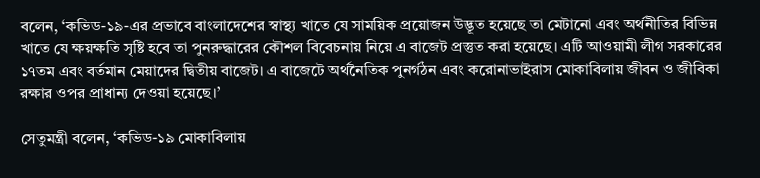বলেন, ‘কভিড-১৯-এর প্রভাবে বাংলাদেশের স্বাস্থ্য খাতে যে সাময়িক প্রয়োজন উদ্ভূত হয়েছে তা মেটানো এবং অর্থনীতির বিভিন্ন খাতে যে ক্ষয়ক্ষতি সৃষ্টি হবে তা পুনরুদ্ধারের কৌশল বিবেচনায় নিয়ে এ বাজেট প্রস্তুত করা হয়েছে। এটি আওয়ামী লীগ সরকারের ১৭তম এবং বর্তমান মেয়াদের দ্বিতীয় বাজেট। এ বাজেটে অর্থনৈতিক পুনর্গঠন এবং করোনাভাইরাস মোকাবিলায় জীবন ও জীবিকা রক্ষার ওপর প্রাধান্য দেওয়া হয়েছে।’

সেতুমন্ত্রী বলেন, ‘কভিড-১৯ মোকাবিলায়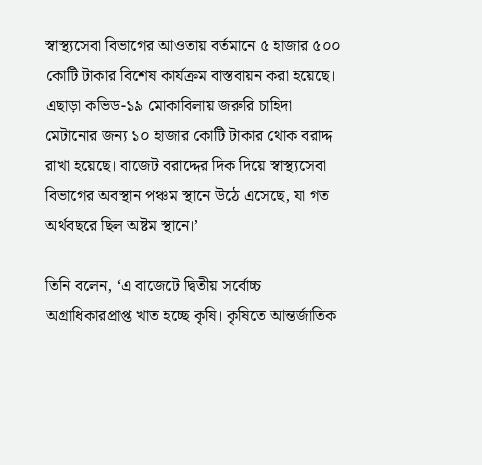স্বাস্থ্যসেবা বিভাগের আওতায় বর্তমানে ৫ হাজার ৫০০ কোটি টাকার বিশেষ কার্যক্রম বাস্তবায়ন করা হয়েছে। এছাড়া কভিড-১৯ মোকাবিলায় জরুরি চাহিদা মেটানোর জন্য ১০ হাজার কোটি টাকার থোক বরাদ্দ রাখা হয়েছে। বাজেট বরাদ্দের দিক দিয়ে স্বাস্থ্যসেবা বিভাগের অবস্থান পঞ্চম স্থানে উঠে এসেছে, যা গত অর্থবছরে ছিল অষ্টম স্থানে।’

তিনি বলেন, ‘এ বাজেটে দ্বিতীয় সর্বোচ্চ অগ্রাধিকারপ্রাপ্ত খাত হচ্ছে কৃষি। কৃষিতে আন্তর্জাতিক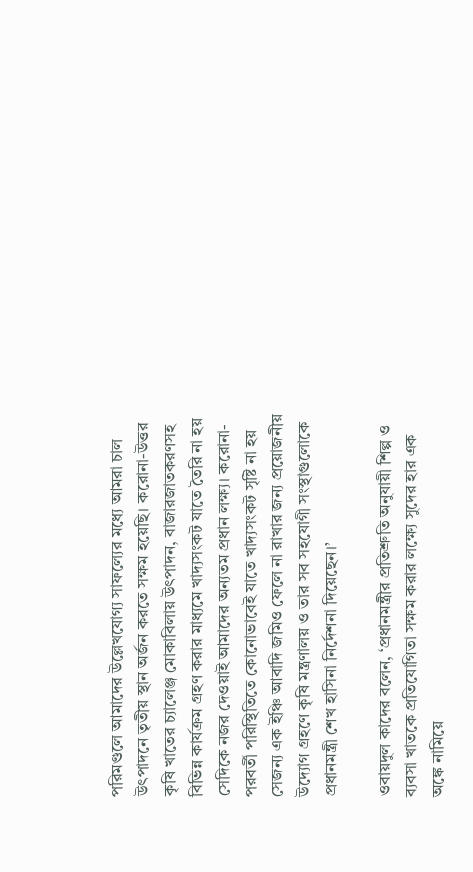পরিমণ্ডলে আমাদের উল্লেখযোগ্য সাফল্যের মধ্যে আমরা চাল উৎপাদনে তৃতীয় স্থান অর্জন করতে সক্ষম হয়েছি। করোনা-উত্তর কৃষি খাতের চ্যালেঞ্জ মোকাবিলায় উৎপাদন, বাজারজাতকরণসহ বিভিন্ন কার্যক্রম গ্রহণ করার মাধ্যমে খাদ্যসংকট যাতে তৈরি না হয় সেদিকে নজর দেওয়াই আমাদের অন্যতম প্রধান লক্ষ্য। করোনা-পরবর্তী পরিস্থিতিতে কোনোভাবেই যাতে খাদ্যসংকট সৃষ্টি না হয় সেজন্য এক ইঞ্চি আবাদি জমিও ফেলে না রাখার জন্য প্রয়োজনীয় উদ্যোগ গ্রহণে কৃষি মন্ত্রণালয় ও তার সব সহযোগী সংস্থাগুলোকে প্রধানমন্ত্রী শেখ হাসিনা নির্দেশনা দিয়েছেন।’

ওবায়দুল কাদের বলেন, ‘প্রধানমন্ত্রীর প্রতিশ্রুতি অনুযায়ী শিল্প ও ব্যবসা খাতকে প্রতিযোগিতা সক্ষম করার লক্ষ্যে সুদের হার এক অঙ্কে নামিয়ে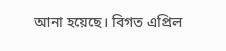আনা হয়েছে। বিগত এপ্রিল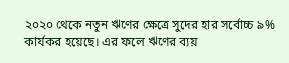২০২০ থেকে নতুন ঋণের ক্ষেত্রে সুদের হার সর্বোচ্চ ৯% কার্যকর হয়েছে। এর ফলে ঋণের ব্যয়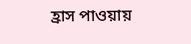হ্রাস পাওয়ায়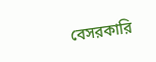বেসরকারি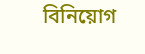বিনিয়োগ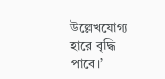উল্লেখযোগ্য হারে বৃদ্ধি পাবে।’